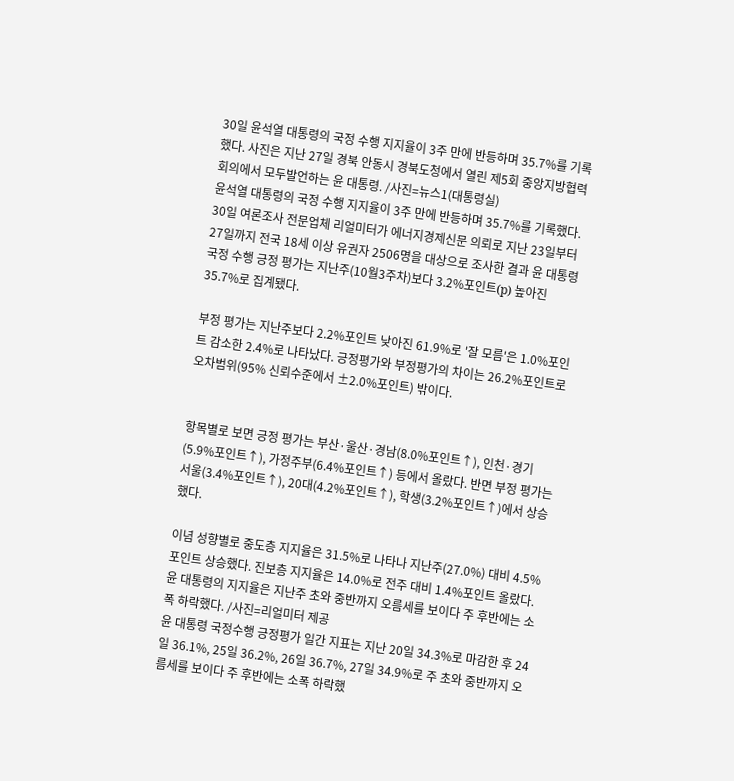30일 윤석열 대통령의 국정 수행 지지율이 3주 만에 반등하며 35.7%를 기록했다. 사진은 지난 27일 경북 안동시 경북도청에서 열린 제5회 중앙지방협력회의에서 모두발언하는 윤 대통령. /사진=뉴스1(대통령실)
윤석열 대통령의 국정 수행 지지율이 3주 만에 반등하며 35.7%를 기록했다.
30일 여론조사 전문업체 리얼미터가 에너지경제신문 의뢰로 지난 23일부터 27일까지 전국 18세 이상 유권자 2506명을 대상으로 조사한 결과 윤 대통령 국정 수행 긍정 평가는 지난주(10월3주차)보다 3.2%포인트(p) 높아진 35.7%로 집계됐다.

부정 평가는 지난주보다 2.2%포인트 낮아진 61.9%로 '잘 모름'은 1.0%포인트 감소한 2.4%로 나타났다. 긍정평가와 부정평가의 차이는 26.2%포인트로 오차범위(95% 신뢰수준에서 ±2.0%포인트) 밖이다.


항목별로 보면 긍정 평가는 부산·울산·경남(8.0%포인트↑), 인천·경기(5.9%포인트↑), 가정주부(6.4%포인트↑) 등에서 올랐다. 반면 부정 평가는 서울(3.4%포인트↑), 20대(4.2%포인트↑), 학생(3.2%포인트↑)에서 상승했다.

이념 성향별로 중도층 지지율은 31.5%로 나타나 지난주(27.0%) 대비 4.5%포인트 상승했다. 진보층 지지율은 14.0%로 전주 대비 1.4%포인트 올랐다.
윤 대통령의 지지율은 지난주 초와 중반까지 오름세를 보이다 주 후반에는 소폭 하락했다. /사진=리얼미터 제공
윤 대통령 국정수행 긍정평가 일간 지표는 지난 20일 34.3%로 마감한 후 24일 36.1%, 25일 36.2%, 26일 36.7%, 27일 34.9%로 주 초와 중반까지 오름세를 보이다 주 후반에는 소폭 하락했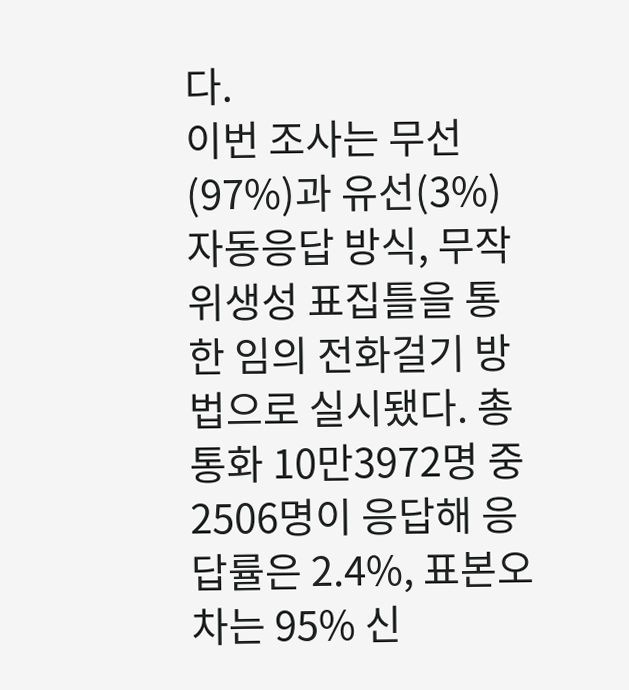다.
이번 조사는 무선(97%)과 유선(3%) 자동응답 방식, 무작위생성 표집틀을 통한 임의 전화걸기 방법으로 실시됐다. 총 통화 10만3972명 중 2506명이 응답해 응답률은 2.4%, 표본오차는 95% 신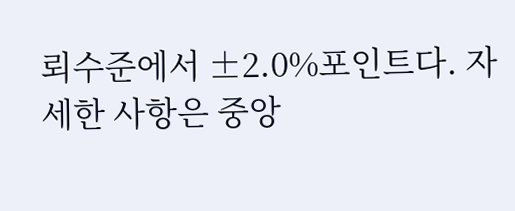뢰수준에서 ±2.0%포인트다. 자세한 사항은 중앙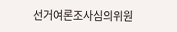선거여론조사심의위원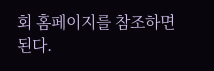회 홈페이지를 참조하면 된다.